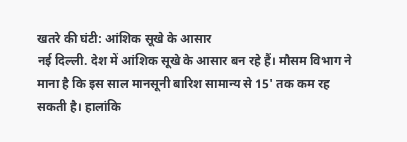खतरे की घंटी: आंशिक सूखे के आसार
नई दिल्ली. देश में आंशिक सूखे के आसार बन रहे हैं। मौसम विभाग ने माना है कि इस साल मानसूनी बारिश सामान्य से 15' तक कम रह सकती है। हालांकि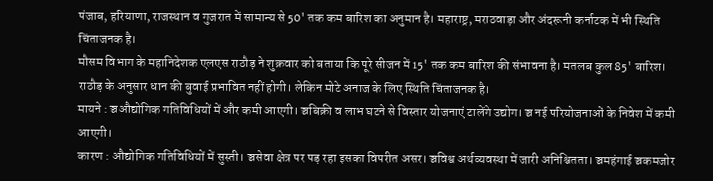पंजाब, हरियाणा, राजस्थान व गुजरात में सामान्य से 50' तक कम बारिश का अनुमान है। महाराष्ट्र, मराठवाड़ा और अंदरूनी कर्नाटक में भी स्थिति चिंताजनक है।
मौसम विभाग के महानिदेशक एलएस राठौड़ ने शुक्रवार को बताया कि पूरे सीजन में 15' तक कम बारिश की संभावना है। मतलब कुल 85' बारिश। राठौड़ के अनुसार धान की बुवाई प्रभावित नहीं होगी। लेकिन मोटे अनाज के लिए स्थिति चिंताजनक है।
मायने : ञ्चऔद्योगिक गतिविधियों में और कमी आएगी। ञ्चबिक्री व लाभ घटने से विस्तार योजनाएं टालेंगे उद्योग। ञ्च नई परियोजनाओं के निवेश में कमी आएगी।
कारण : औद्योगिक गतिविधियों में सुस्ती। ञ्चसेवा क्षेत्र पर पड़ रहा इसका विपरीत असर। ञ्चविश्व अर्थव्यवस्था में जारी अनिश्चितता। ञ्चमहंगाई ञ्चकमजोर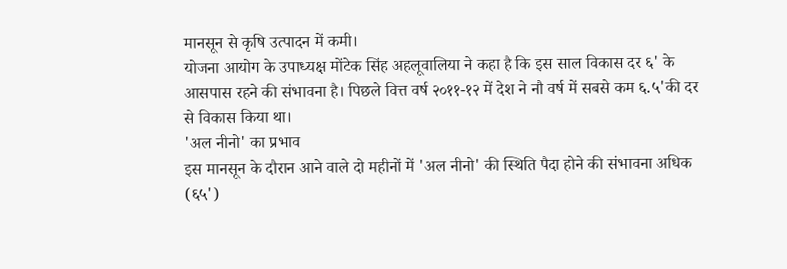मानसून से कृषि उत्पादन में कमी।
योजना आयोग के उपाध्यक्ष मोंटेक सिंह अहलूवालिया ने कहा है कि इस साल विकास दर ६' के आसपास रहने की संभावना है। पिछले वित्त वर्ष २०११-१२ में देश ने नौ वर्ष में सबसे कम ६.५'की दर से विकास किया था।
'अल नीनो' का प्रभाव
इस मानसून के दौरान आने वाले दो महीनों में 'अल नीनो' की स्थिति पैदा होने की संभावना अधिक (६५')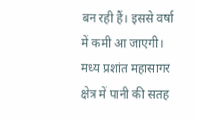बन रही हैं। इससे वर्षा में कमी आ जाएगी। मध्य प्रशांत महासागर क्षेत्र में पानी की सतह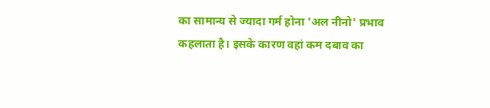का सामान्य से ज्यादा गर्म होना 'अल नीनो' प्रभाव कहलाता है। इसके कारण वहां कम दबाव का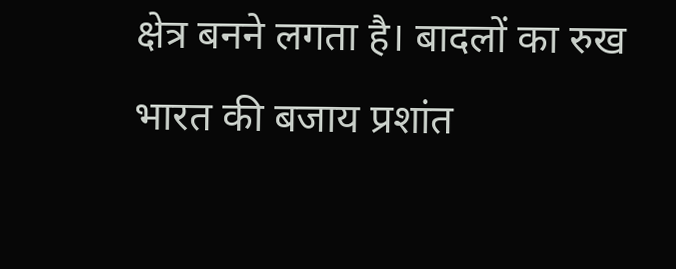क्षेत्र बनने लगता है। बादलों का रुख भारत की बजाय प्रशांत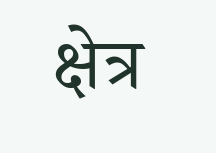क्षेत्र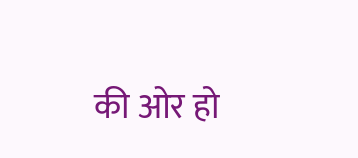की ओर हो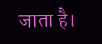जाता है।